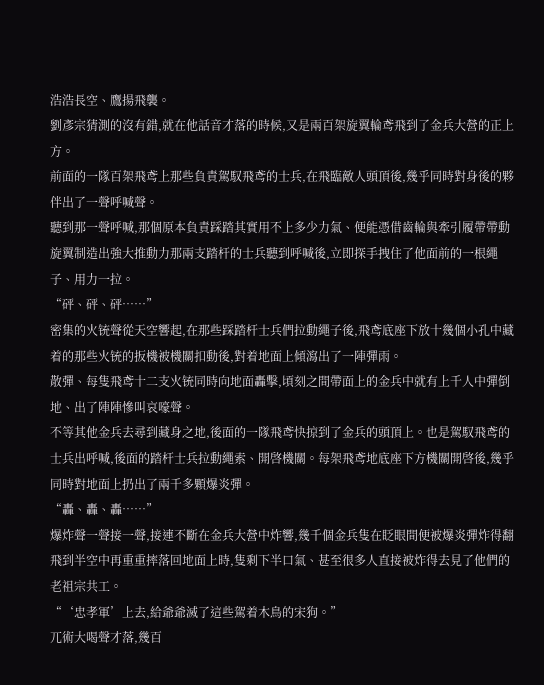浩浩長空、鷹揚飛襲。
劉彥宗猜測的沒有錯,就在他話音才落的時候,又是兩百架旋翼輪鸢飛到了金兵大營的正上方。
前面的一隊百架飛鸢上那些負責駕馭飛鸢的士兵,在飛臨敵人頭頂後,幾乎同時對身後的夥伴出了一聲呼喊聲。
聽到那一聲呼喊,那個原本負責踩踏其實用不上多少力氣、便能憑借齒輪與牽引履帶帶動旋翼制造出強大推動力那兩支踏杆的士兵聽到呼喊後,立即探手拽住了他面前的一根繩子、用力一拉。
“砰、砰、砰……”
密集的火铳聲從天空響起,在那些踩踏杆士兵們拉動繩子後,飛鸢底座下放十幾個小孔中藏着的那些火铳的扳機被機關扣動後,對着地面上傾瀉出了一陣彈雨。
散彈、每隻飛鸢十二支火铳同時向地面轟擊,頃刻之間帶面上的金兵中就有上千人中彈倒地、出了陣陣慘叫哀嚎聲。
不等其他金兵去尋到藏身之地,後面的一隊飛鸢快掠到了金兵的頭頂上。也是駕馭飛鸢的士兵出呼喊,後面的踏杆士兵拉動繩索、開啓機關。每架飛鸢地底座下方機關開啓後,幾乎同時對地面上扔出了兩千多顆爆炎彈。
“轟、轟、轟……”
爆炸聲一聲接一聲,接連不斷在金兵大營中炸響,幾千個金兵隻在眨眼間便被爆炎彈炸得翻飛到半空中再重重摔落回地面上時,隻剩下半口氣、甚至很多人直接被炸得去見了他們的老祖宗共工。
“‘忠孝軍’上去,給爺爺滅了這些駕着木鳥的宋狗。”
兀術大喝聲才落,幾百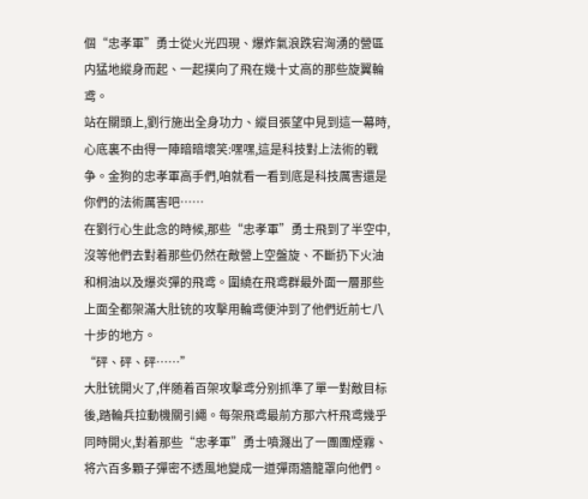個“忠孝軍”勇士從火光四現、爆炸氣浪跌宕洶湧的營區内猛地縱身而起、一起撲向了飛在幾十丈高的那些旋翼輪鸢。
站在關頭上,劉行施出全身功力、縱目張望中見到這一幕時,心底裏不由得一陣暗暗壞笑:嘿嘿,這是科技對上法術的戰争。金狗的忠孝軍高手們,咱就看一看到底是科技厲害還是你們的法術厲害吧……
在劉行心生此念的時候,那些“忠孝軍”勇士飛到了半空中,沒等他們去對着那些仍然在敵營上空盤旋、不斷扔下火油和桐油以及爆炎彈的飛鸢。圍繞在飛鸢群最外面一層那些上面全都架滿大肚铳的攻擊用輪鸢便沖到了他們近前七八十步的地方。
“砰、砰、砰……”
大肚铳開火了,伴随着百架攻擊鸢分别抓準了單一對敵目标後,踏輪兵拉動機關引繩。每架飛鸢最前方那六杆飛鸢幾乎同時開火,對着那些“忠孝軍”勇士噴濺出了一團團煙霧、将六百多顆子彈密不透風地變成一道彈雨牆籠罩向他們。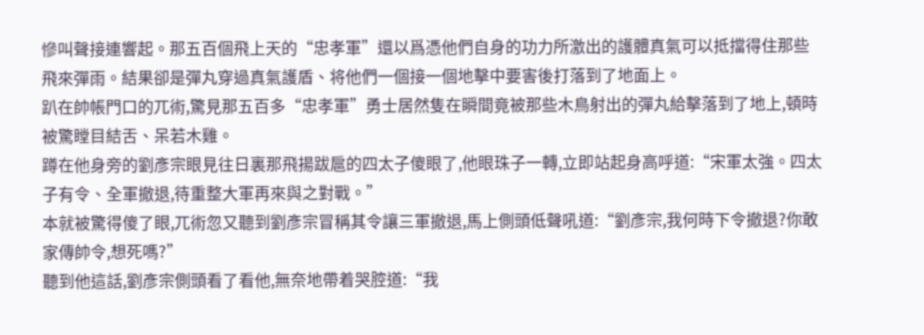慘叫聲接連響起。那五百個飛上天的“忠孝軍”還以爲憑他們自身的功力所激出的護體真氣可以抵擋得住那些飛來彈雨。結果卻是彈丸穿過真氣護盾、将他們一個接一個地擊中要害後打落到了地面上。
趴在帥帳門口的兀術,驚見那五百多“忠孝軍”勇士居然隻在瞬間竟被那些木鳥射出的彈丸給擊落到了地上,頓時被驚瞠目結舌、呆若木雞。
蹲在他身旁的劉彥宗眼見往日裏那飛揚跋扈的四太子傻眼了,他眼珠子一轉,立即站起身高呼道:“宋軍太強。四太子有令、全軍撤退,待重整大軍再來與之對戰。”
本就被驚得傻了眼,兀術忽又聽到劉彥宗冒稱其令讓三軍撤退,馬上側頭低聲吼道:“劉彥宗,我何時下令撤退?你敢家傳帥令,想死嗎?”
聽到他這話,劉彥宗側頭看了看他,無奈地帶着哭腔道:“我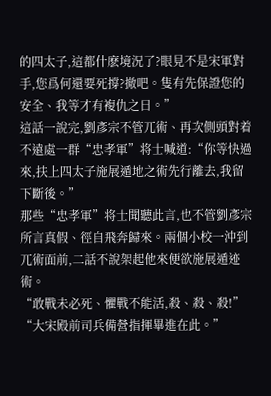的四太子,這都什麽境況了?眼見不是宋軍對手,您爲何還要死撐?撤吧。隻有先保證您的安全、我等才有複仇之日。”
這話一說完,劉彥宗不管兀術、再次側頭對着不遠處一群“忠孝軍”将士喊道:“你等快過來,扶上四太子施展遁地之術先行離去,我留下斷後。”
那些“忠孝軍”将士聞聽此言,也不管劉彥宗所言真假、徑自飛奔歸來。兩個小校一沖到兀術面前,二話不說架起他來便欲施展遁迹術。
“敢戰未必死、懼戰不能活,殺、殺、殺!”
“大宋殿前司兵備營指揮畢進在此。”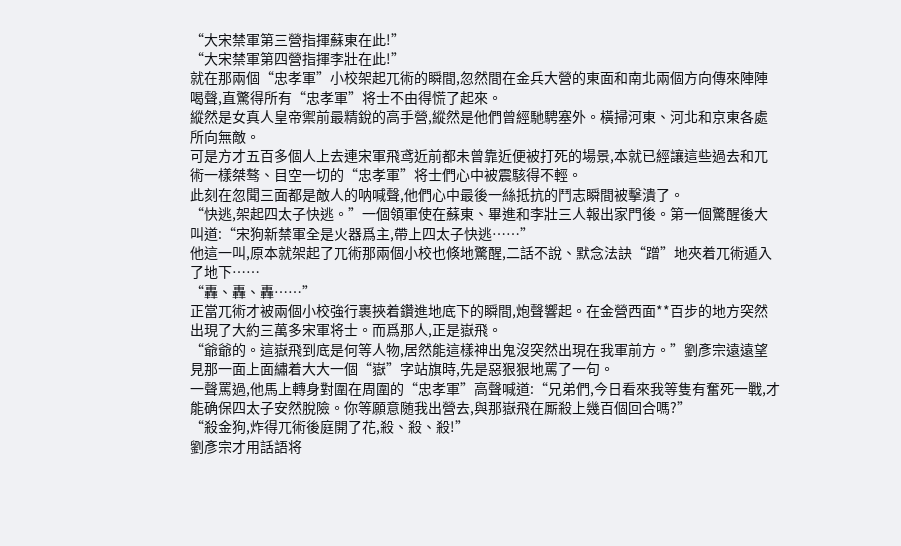“大宋禁軍第三營指揮蘇東在此!”
“大宋禁軍第四營指揮李壯在此!”
就在那兩個“忠孝軍”小校架起兀術的瞬間,忽然間在金兵大營的東面和南北兩個方向傳來陣陣喝聲,直驚得所有“忠孝軍”将士不由得慌了起來。
縱然是女真人皇帝禦前最精銳的高手營,縱然是他們曾經馳騁塞外。橫掃河東、河北和京東各處所向無敵。
可是方才五百多個人上去連宋軍飛鸢近前都未曾靠近便被打死的場景,本就已經讓這些過去和兀術一樣桀骜、目空一切的“忠孝軍”将士們心中被震駭得不輕。
此刻在忽聞三面都是敵人的呐喊聲,他們心中最後一絲抵抗的鬥志瞬間被擊潰了。
“快逃,架起四太子快逃。”一個領軍使在蘇東、畢進和李壯三人報出家門後。第一個驚醒後大叫道:“宋狗新禁軍全是火器爲主,帶上四太子快逃……”
他這一叫,原本就架起了兀術那兩個小校也倏地驚醒,二話不說、默念法訣“蹭”地夾着兀術遁入了地下……
“轟、轟、轟……”
正當兀術才被兩個小校強行裹挾着鑽進地底下的瞬間,炮聲響起。在金營西面**百步的地方突然出現了大約三萬多宋軍将士。而爲那人,正是嶽飛。
“爺爺的。這嶽飛到底是何等人物,居然能這樣神出鬼沒突然出現在我軍前方。”劉彥宗遠遠望見那一面上面繡着大大一個“嶽”字站旗時,先是惡狠狠地罵了一句。
一聲罵過,他馬上轉身對圍在周圍的“忠孝軍”高聲喊道:“兄弟們,今日看來我等隻有奮死一戰,才能确保四太子安然脫險。你等願意随我出營去,與那嶽飛在厮殺上幾百個回合嗎?”
“殺金狗,炸得兀術後庭開了花,殺、殺、殺!”
劉彥宗才用話語将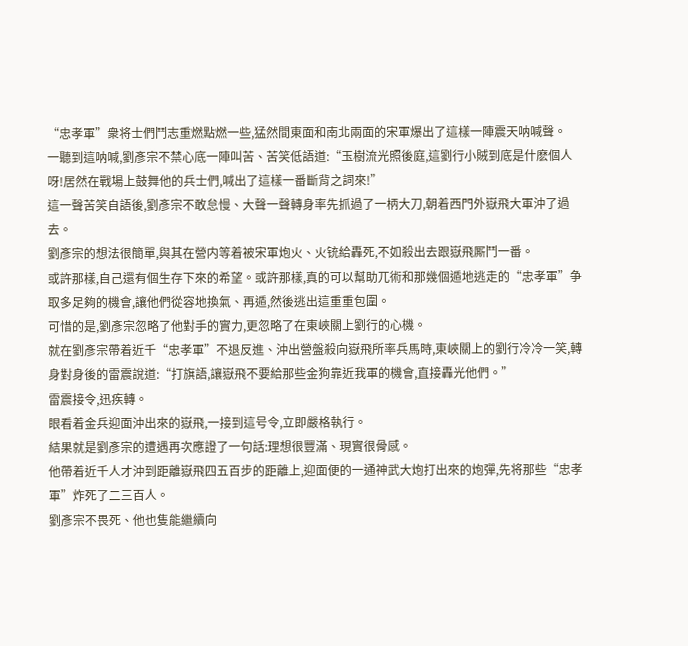“忠孝軍”衆将士們鬥志重燃點燃一些,猛然間東面和南北兩面的宋軍爆出了這樣一陣震天呐喊聲。
一聽到這呐喊,劉彥宗不禁心底一陣叫苦、苦笑低語道:“玉樹流光照後庭,這劉行小賊到底是什麽個人呀!居然在戰場上鼓舞他的兵士們,喊出了這樣一番斷背之詞來!”
這一聲苦笑自語後,劉彥宗不敢怠慢、大聲一聲轉身率先抓過了一柄大刀,朝着西門外嶽飛大軍沖了過去。
劉彥宗的想法很簡單,與其在營内等着被宋軍炮火、火铳給轟死,不如殺出去跟嶽飛厮鬥一番。
或許那樣,自己還有個生存下來的希望。或許那樣,真的可以幫助兀術和那幾個遁地逃走的“忠孝軍”争取多足夠的機會,讓他們從容地換氣、再遁,然後逃出這重重包圍。
可惜的是,劉彥宗忽略了他對手的實力,更忽略了在東峽關上劉行的心機。
就在劉彥宗帶着近千“忠孝軍”不退反進、沖出營盤殺向嶽飛所率兵馬時,東峽關上的劉行冷冷一笑,轉身對身後的雷震說道:“打旗語,讓嶽飛不要給那些金狗靠近我軍的機會,直接轟光他們。”
雷震接令,迅疾轉。
眼看着金兵迎面沖出來的嶽飛,一接到這号令,立即嚴格執行。
結果就是劉彥宗的遭遇再次應證了一句話:理想很豐滿、現實很骨感。
他帶着近千人才沖到距離嶽飛四五百步的距離上,迎面便的一通神武大炮打出來的炮彈,先将那些“忠孝軍”炸死了二三百人。
劉彥宗不畏死、他也隻能繼續向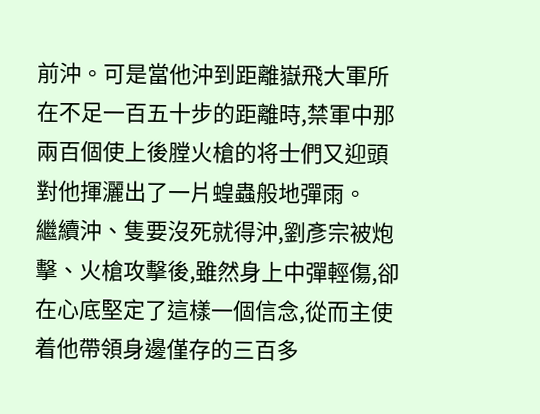前沖。可是當他沖到距離嶽飛大軍所在不足一百五十步的距離時,禁軍中那兩百個使上後膛火槍的将士們又迎頭對他揮灑出了一片蝗蟲般地彈雨。
繼續沖、隻要沒死就得沖,劉彥宗被炮擊、火槍攻擊後,雖然身上中彈輕傷,卻在心底堅定了這樣一個信念,從而主使着他帶領身邊僅存的三百多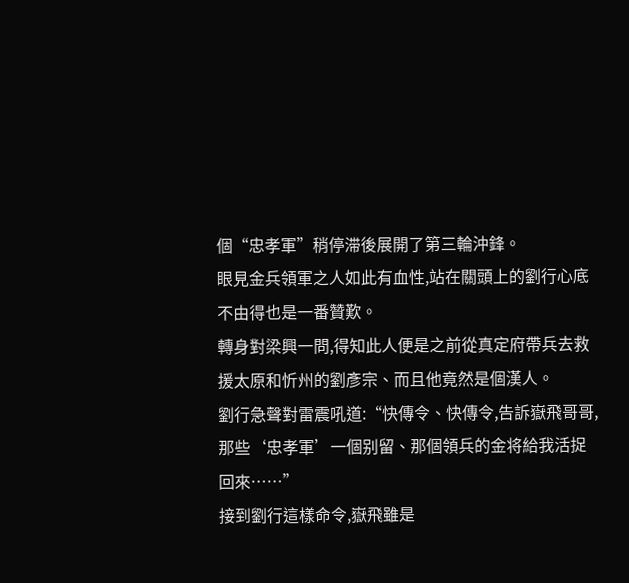個“忠孝軍”稍停滞後展開了第三輪沖鋒。
眼見金兵領軍之人如此有血性,站在關頭上的劉行心底不由得也是一番贊歎。
轉身對梁興一問,得知此人便是之前從真定府帶兵去救援太原和忻州的劉彥宗、而且他竟然是個漢人。
劉行急聲對雷震吼道:“快傳令、快傳令,告訴嶽飛哥哥,那些‘忠孝軍’一個别留、那個領兵的金将給我活捉回來……”
接到劉行這樣命令,嶽飛雖是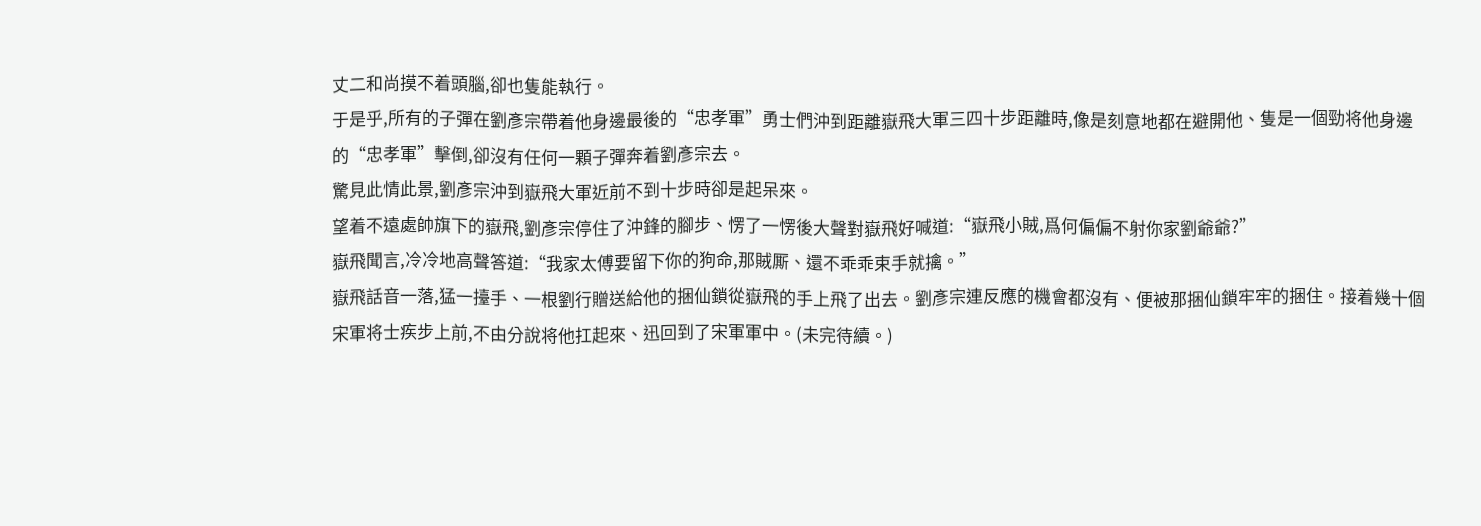丈二和尚摸不着頭腦,卻也隻能執行。
于是乎,所有的子彈在劉彥宗帶着他身邊最後的“忠孝軍”勇士們沖到距離嶽飛大軍三四十步距離時,像是刻意地都在避開他、隻是一個勁将他身邊的“忠孝軍”擊倒,卻沒有任何一顆子彈奔着劉彥宗去。
驚見此情此景,劉彥宗沖到嶽飛大軍近前不到十步時卻是起呆來。
望着不遠處帥旗下的嶽飛,劉彥宗停住了沖鋒的腳步、愣了一愣後大聲對嶽飛好喊道:“嶽飛小賊,爲何偏偏不射你家劉爺爺?”
嶽飛聞言,冷冷地高聲答道:“我家太傅要留下你的狗命,那賊厮、還不乖乖束手就擒。”
嶽飛話音一落,猛一擡手、一根劉行贈送給他的捆仙鎖從嶽飛的手上飛了出去。劉彥宗連反應的機會都沒有、便被那捆仙鎖牢牢的捆住。接着幾十個宋軍将士疾步上前,不由分說将他扛起來、迅回到了宋軍軍中。(未完待續。)